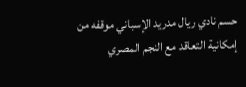حسم نادي ريال مدريد الإسباني موقفه من إمكانية التعاقد مع النجم المصري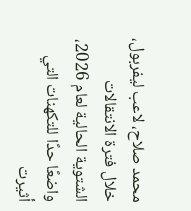محمد صلاح، لاعب ليفربول، خلال فترة الانتقالات الشتوية الحالية لعام 2026، واضعًا حدًا للتكهنات التي أثيرت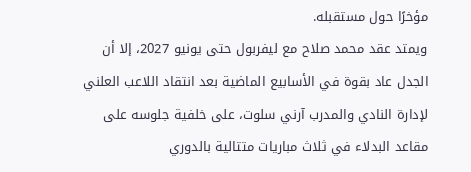مؤخرًا حول مستقبله.
ويمتد عقد محمد صلاح مع ليفربول حتى يونيو 2027، إلا أن الجدل عاد بقوة في الأسابيع الماضية بعد انتقاد اللاعب العلني لإدارة النادي والمدرب آرني سلوت، على خلفية جلوسه على مقاعد البدلاء في ثلاث مباريات متتالية بالدوري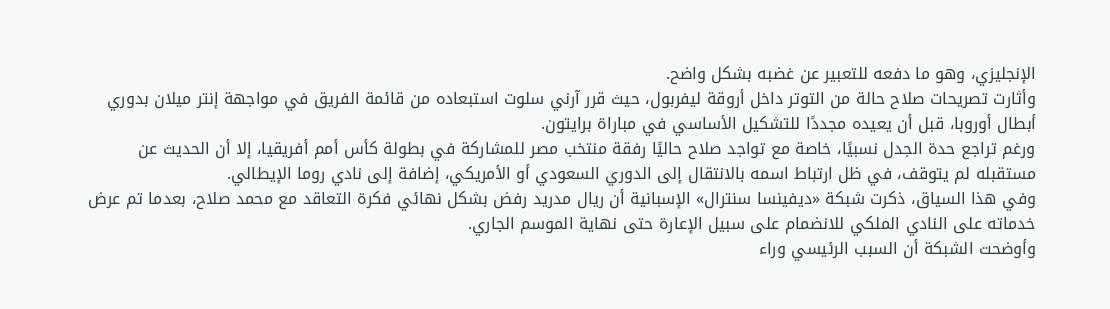الإنجليزي، وهو ما دفعه للتعبير عن غضبه بشكل واضح.
وأثارت تصريحات صلاح حالة من التوتر داخل أروقة ليفربول، حيث قرر آرني سلوت استبعاده من قائمة الفريق في مواجهة إنتر ميلان بدوري أبطال أوروبا، قبل أن يعيده مجددًا للتشكيل الأساسي في مباراة برايتون.
ورغم تراجع حدة الجدل نسبيًا، خاصة مع تواجد صلاح حاليًا رفقة منتخب مصر للمشاركة في بطولة كأس أمم أفريقيا، إلا أن الحديث عن مستقبله لم يتوقف، في ظل ارتباط اسمه بالانتقال إلى الدوري السعودي أو الأمريكي، إضافة إلى نادي روما الإيطالي.
وفي هذا السياق، ذكرت شبكة «ديفينسا سنترال» الإسبانية أن ريال مدريد رفض بشكل نهائي فكرة التعاقد مع محمد صلاح، بعدما تم عرض خدماته على النادي الملكي للانضمام على سبيل الإعارة حتى نهاية الموسم الجاري.
وأوضحت الشبكة أن السبب الرئيسي وراء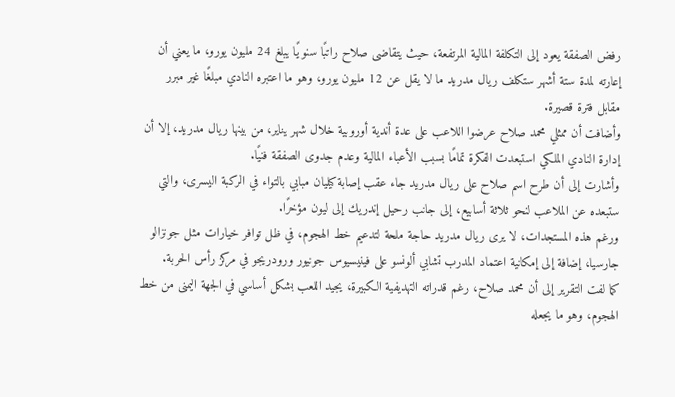رفض الصفقة يعود إلى التكلفة المالية المرتفعة، حيث يتقاضى صلاح راتبًا سنويًا يبلغ 24 مليون يورو، ما يعني أن إعارته لمدة ستة أشهر ستكلف ريال مدريد ما لا يقل عن 12 مليون يورو، وهو ما اعتبره النادي مبلغًا غير مبرر مقابل فترة قصيرة.
وأضافت أن ممثلي محمد صلاح عرضوا اللاعب على عدة أندية أوروبية خلال شهر يناير، من بينها ريال مدريد، إلا أن إدارة النادي الملكي استبعدت الفكرة تمامًا بسبب الأعباء المالية وعدم جدوى الصفقة فنيًا.
وأشارت إلى أن طرح اسم صلاح على ريال مدريد جاء عقب إصابة كيليان مبابي بالتواء في الركبة اليسرى، والتي ستبعده عن الملاعب لنحو ثلاثة أسابيع، إلى جانب رحيل إندريك إلى ليون مؤخرًا.
ورغم هذه المستجدات، لا يرى ريال مدريد حاجة ملحة لتدعيم خط الهجوم، في ظل توافر خيارات مثل جونزالو جارسيا، إضافة إلى إمكانية اعتماد المدرب تشابي ألونسو على فينيسيوس جونيور ورودريجو في مركز رأس الحربة.
كما لفت التقرير إلى أن محمد صلاح، رغم قدراته التهديفية الكبيرة، يجيد اللعب بشكل أساسي في الجهة اليمنى من خط الهجوم، وهو ما يجعله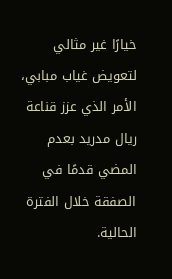خيارًا غير مثالي لتعويض غياب مبابي، الأمر الذي عزز قناعة ريال مدريد بعدم المضي قدمًا في الصفقة خلال الفترة الحالية.